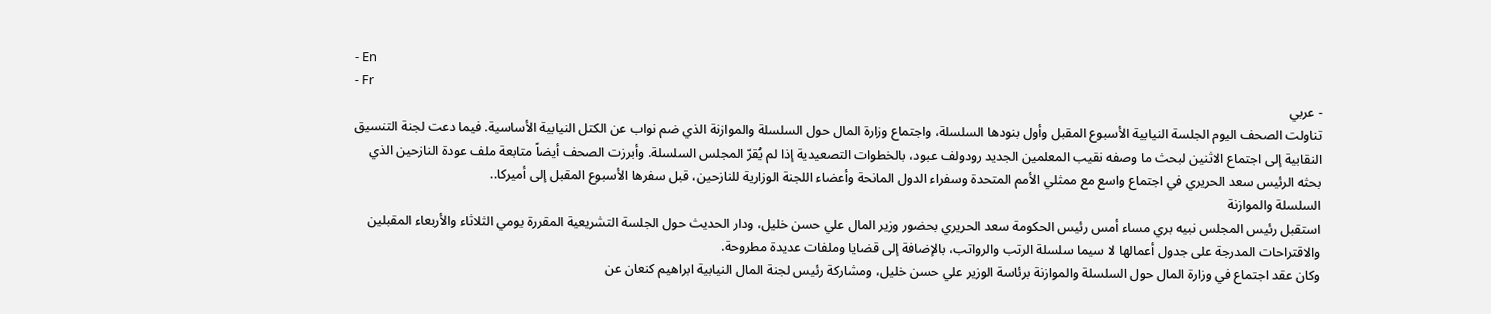- En
- Fr
- عربي
تناولت الصحف اليوم الجلسة النيابية الأسبوع المقبل وأول بنودها السلسلة، واجتماع وزارة المال حول السلسلة والموازنة الذي ضم نواب عن الكتل النيابية الأساسية. فيما دعت لجنة التنسيق النقابية إلى اجتماع الاثنين لبحث ما وصفه نقيب المعلمين الجديد رودولف عبود، بالخطوات التصعيدية إذا لم يُقرّ المجلس السلسلة. وأبرزت الصحف أيضاً متابعة ملف عودة النازحين الذي بحثه الرئيس سعد الحريري في اجتماع واسع مع ممثلي الأمم المتحدة وسفراء الدول المانحة وأعضاء اللجنة الوزارية للنازحين، قبل سفرها الأسبوع المقبل إلى أميركا..
السلسلة والموازنة
استقبل رئيس المجلس نبيه بري مساء أمس رئيس الحكومة سعد الحريري بحضور وزير المال علي حسن خليل، ودار الحديث حول الجلسة التشريعية المقررة يومي الثلاثاء والأربعاء المقبلين والاقتراحات المدرجة على جدول أعمالها لا سيما سلسلة الرتب والرواتب، بالإضافة إلى قضايا وملفات عديدة مطروحة.
وكان عقد اجتماع في وزارة المال حول السلسلة والموازنة برئاسة الوزير علي حسن خليل، ومشاركة رئيس لجنة المال النيابية ابراهيم كنعان عن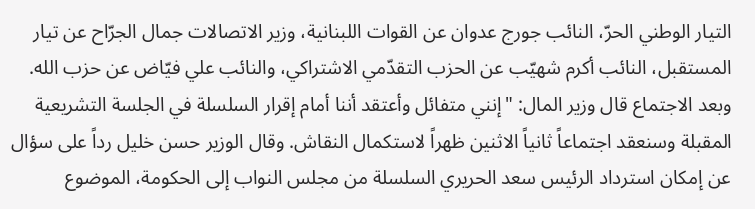التيار الوطني الحرّ، النائب جورج عدوان عن القوات اللبنانية، وزير الاتصالات جمال الجرّاح عن تيار المستقبل، النائب أكرم شهيّب عن الحزب التقدّمي الاشتراكي، والنائب علي فيّاض عن حزب الله.
وبعد الاجتماع قال وزير المال: "إنني متفائل وأعتقد أننا أمام إقرار السلسلة في الجلسة التشريعية المقبلة وسنعقد اجتماعاً ثانياً الاثنين ظهراً لاستكمال النقاش. وقال الوزير حسن خليل رداً على سؤال عن إمكان استرداد الرئيس سعد الحريري السلسلة من مجلس النواب إلى الحكومة، الموضوع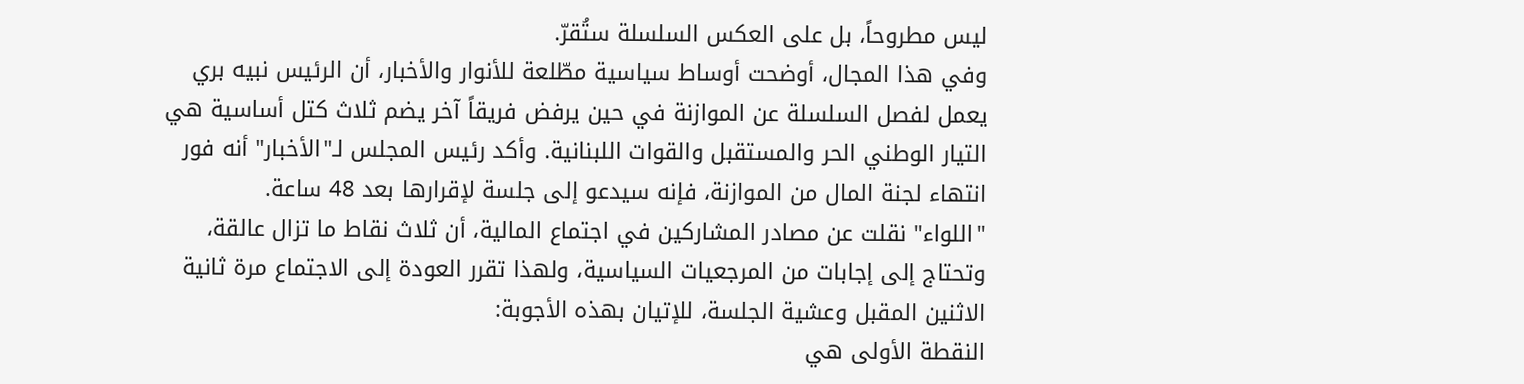ليس مطروحاً، بل على العكس السلسلة ستُقرّ.
وفي هذا المجال، أوضحت أوساط سياسية مطّلعة للأنوار والأخبار، أن الرئيس نبيه بري يعمل لفصل السلسلة عن الموازنة في حين يرفض فريقاً آخر يضم ثلاث كتل أساسية هي التيار الوطني الحر والمستقبل والقوات اللبنانية. وأكد رئيس المجلس لـ"الأخبار" أنه فور انتهاء لجنة المال من الموازنة، فإنه سيدعو إلى جلسة لإقرارها بعد 48 ساعة.
"اللواء" نقلت عن مصادر المشاركين في اجتماع المالية، أن ثلاث نقاط ما تزال عالقة، وتحتاج إلى إجابات من المرجعيات السياسية، ولهذا تقرر العودة إلى الاجتماع مرة ثانية الاثنين المقبل وعشية الجلسة، للإتيان بهذه الأجوبة:
النقطة الأولى هي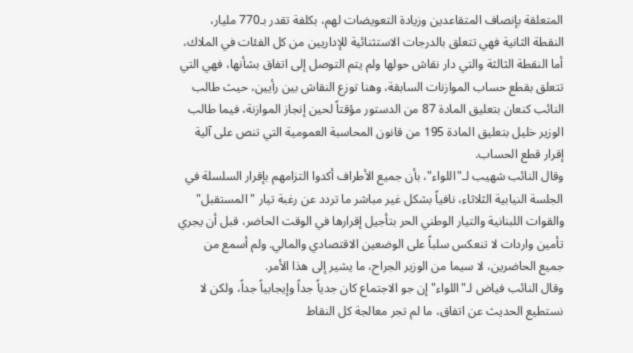المتعلقة بإنصاف المتقاعدين وزيادة التعويضات لهم، بكلفة تقدر بـ770 مليار، النقطة الثانية فهي تتعلق بالدرجات الاستثنائية للإداريين من كل الفئات في الملاك، أما النقطة الثالثة والتي دار نقاش حولها ولم يتم التوصل إلى اتفاق بشأنها، فهي التي تتعلق بقطع حساب الموازنات السابقة، وهنا توزع النقاش بين رأيين، حيث طالب النائب كنعان بتعليق المادة 87 من الدستور مؤقتاً لحين إنجاز الموازنة، فيما طالب الوزير خليل بتعليق المادة 195 من قانون المحاسبة العمومية التي تنص على آلية إقرار قطع الحساب.
وقال النائب شهيب لـ"اللواء"، بأن جميع الأطراف أكدوا التزامهم بإقرار السلسلة في الجلسة النيابية الثلاثاء، نافياً بشكل غير مباشر ما تردد عن رغبة تيار "المستقبل" والقوات اللبنانية والتيار الوطني الحر بتأجيل إقرارها في الوقت الحاضر، قبل أن يجري تأمين واردات لا تنعكس سلباً على الوضعين الاقتصادي والمالي. ولم أسمع من جميع الحاضرين، لا سيما من الوزير الجراح، ما يشير إلى هذا الأمر.
وقال النائب فياض لـ"اللواء" إن جو الاجتماع كان جدياً جداً وإيجابياً جداً، ولكن لا نستطيع الحديث عن اتفاق، ما لم تجر معالجة كل النقاط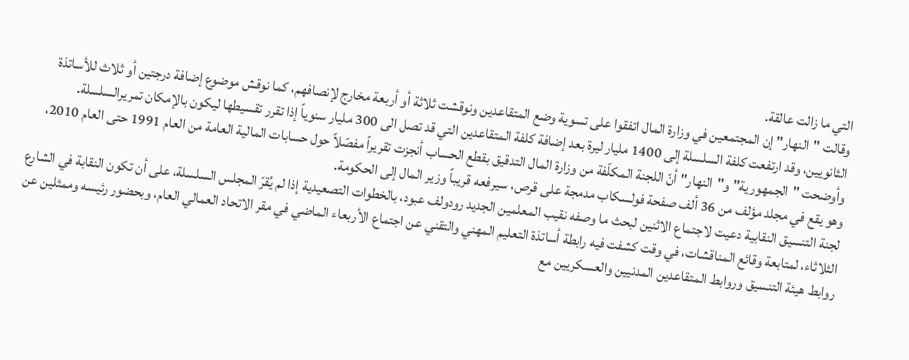التي ما زالت عالقة.
وقالت "النهار" إن المجتمعين في وزارة المال اتفقوا على تسوية وضع المتقاعدين ونوقشت ثلاثة أو أربعة مخارج لإنصافهم، كما نوقش موضوع إضافة درجتين أو ثلاث للأساتذة الثانويين، وقد ارتفعت كلفة السلسلة إلى 1400 مليار ليرة بعد إضافة كلفة المتقاعدين التي قد تصل الى 300 مليار سنوياً إذا تقرر تقسيطها ليكون بالإمكان تمريرالسلسلة.
وأوضحت "الجمهورية" و"النهار" أنّ اللجنة المكلّفة من وزارة المال التدقيق بقطع الحساب أنجزت تقريراً مفصّلاً حول حسابات المالية العامة من العام 1991 حتى العام 2010، وهو يقع في مجلد مؤلف من 36 ألف صفحة فولسكاب مدمجة على قرص، سيرفعه قريباً وزير المال إلى الحكومة.
لجنة التنسيق النقابية دعيت لاجتماع الاثنين لبحث ما وصفه نقيب المعلمين الجديد رودولف عبود، بالخطوات التصعيدية إذا لم يُقرّ المجلس السلسلة، على أن تكون النقابة في الشارع الثلاثاء، لمتابعة وقائع المناقشات، في وقت كشفت فيه رابطة أساتذة التعليم المهني والتقني عن اجتماع الأربعاء الماضي في مقر الاتحاد العمالي العام، وبحضور رئيسه وممثلين عن روابط هيئة التنسيق وروابط المتقاعدين المدنيين والعسكريين مع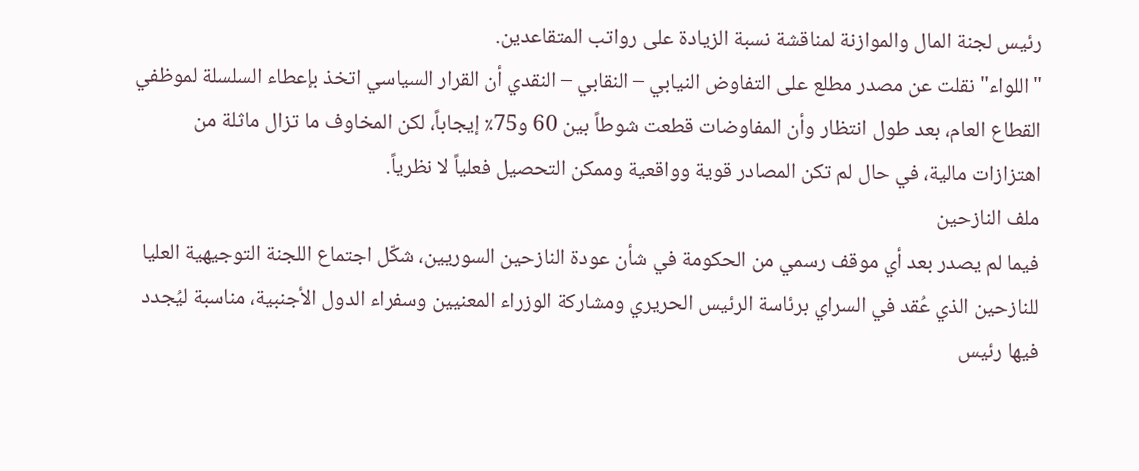رئيس لجنة المال والموازنة لمناقشة نسبة الزيادة على رواتب المتقاعدين.
"اللواء" نقلت عن مصدر مطلع على التفاوض النيابي – النقابي – النقدي أن القرار السياسي اتخذ بإعطاء السلسلة لموظفي القطاع العام، بعد طول انتظار وأن المفاوضات قطعت شوطاً بين 60 و75٪ إيجاباً، لكن المخاوف ما تزال ماثلة من اهتزازات مالية، في حال لم تكن المصادر قوية وواقعية وممكن التحصيل فعلياً لا نظرياً.
ملف النازحين
فيما لم يصدر بعد أي موقف رسمي من الحكومة في شأن عودة النازحين السوريين، شكّل اجتماع اللجنة التوجيهية العليا للنازحين الذي عُقد في السراي برئاسة الرئيس الحريري ومشاركة الوزراء المعنيين وسفراء الدول الأجنبية، مناسبة ليُجدد فيها رئيس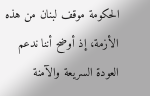الحكومة موقف لبنان من هذه الأزمة، إذ أوضح أننا ندعم العودة السريعة والآمنة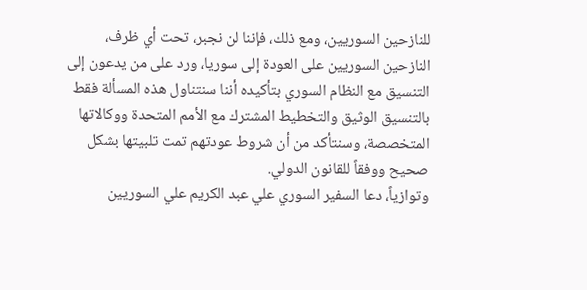للنازحين السوريين، ومع ذلك، فإننا لن نجبر، تحت أي ظرف، النازحين السوريين على العودة إلى سوريا، ورد على من يدعون إلى التنسيق مع النظام السوري بتأكيده أننا سنتناول هذه المسألة فقط بالتنسيق الوثيق والتخطيط المشترك مع الأمم المتحدة ووكالاتها المتخصصة، وسنتأكد من أن شروط عودتهم تمت تلبيتها بشكل صحيح ووفقاً للقانون الدولي.
وتوازياً، دعا السفير السوري علي عبد الكريم علي السوريين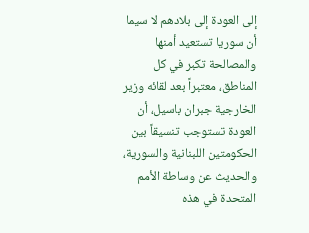إلى العودة إلى بلادهم لا سيما أن سوريا تستعيد أمنها والمصالحة تكبر في كل المناطق، معتبراً بعد لقائه وزير الخارجية جبران باسيل، أن العودة تستوجب تنسيقاً بين الحكومتين اللبنانية والسورية، والحديث عن وساطة الأمم المتحدة في هذه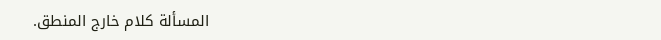المسألة كلام خارج المنطق.